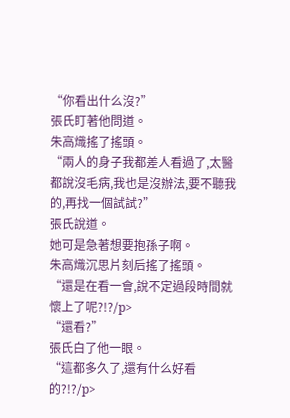“你看出什么沒?”
張氏盯著他問道。
朱高熾搖了搖頭。
“兩人的身子我都差人看過了,太醫都說沒毛病,我也是沒辦法,要不聽我的,再找一個試試?”
張氏說道。
她可是急著想要抱孫子啊。
朱高熾沉思片刻后搖了搖頭。
“還是在看一會,說不定過段時間就懷上了呢?!?/p>
“還看?”
張氏白了他一眼。
“這都多久了,還有什么好看的?!?/p>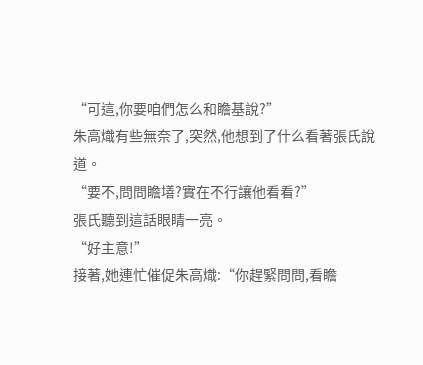“可這,你要咱們怎么和瞻基說?”
朱高熾有些無奈了,突然,他想到了什么看著張氏說道。
“要不,問問瞻墡?實在不行讓他看看?”
張氏聽到這話眼睛一亮。
“好主意!”
接著,她連忙催促朱高熾:“你趕緊問問,看瞻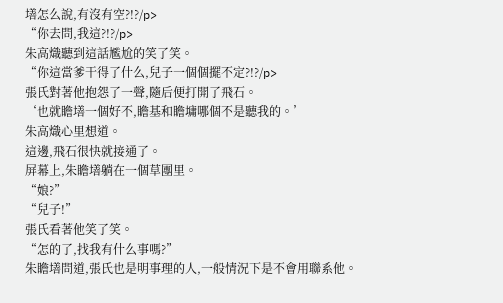墡怎么說,有沒有空?!?/p>
“你去問,我這?!?/p>
朱高熾聽到這話尷尬的笑了笑。
“你這當爹干得了什么,兒子一個個擺不定?!?/p>
張氏對著他抱怨了一聲,隨后便打開了飛石。
‘也就瞻墡一個好不,瞻基和瞻墉哪個不是聽我的。’
朱高熾心里想道。
這邊,飛石很快就接通了。
屏幕上,朱瞻墡躺在一個草團里。
“娘?”
“兒子!”
張氏看著他笑了笑。
“怎的了,找我有什么事嗎?”
朱瞻墡問道,張氏也是明事理的人,一般情況下是不會用聯系他。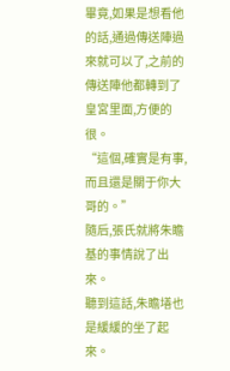畢竟,如果是想看他的話,通過傳送陣過來就可以了,之前的傳送陣他都轉到了皇宮里面,方便的很。
“這個,確實是有事,而且還是關于你大哥的。”
隨后,張氏就將朱瞻基的事情說了出來。
聽到這話,朱瞻墡也是緩緩的坐了起來。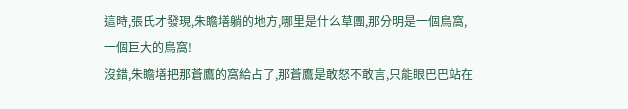這時,張氏才發現,朱瞻墡躺的地方,哪里是什么草團,那分明是一個鳥窩,一個巨大的鳥窩!
沒錯,朱瞻墡把那蒼鷹的窩給占了,那蒼鷹是敢怒不敢言,只能眼巴巴站在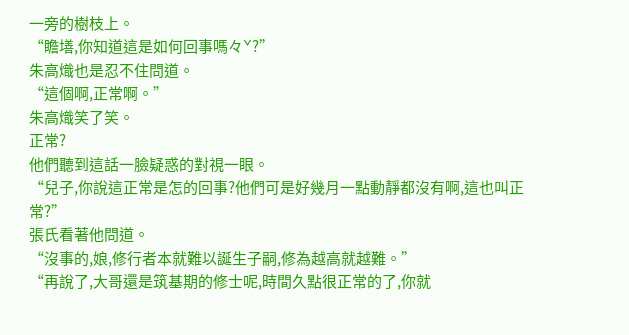一旁的樹枝上。
“瞻墡,你知道這是如何回事嗎々ˇ?”
朱高熾也是忍不住問道。
“這個啊,正常啊。”
朱高熾笑了笑。
正常?
他們聽到這話一臉疑惑的對視一眼。
“兒子,你說這正常是怎的回事?他們可是好幾月一點動靜都沒有啊,這也叫正常?”
張氏看著他問道。
“沒事的,娘,修行者本就難以誕生子嗣,修為越高就越難。”
“再說了,大哥還是筑基期的修士呢,時間久點很正常的了,你就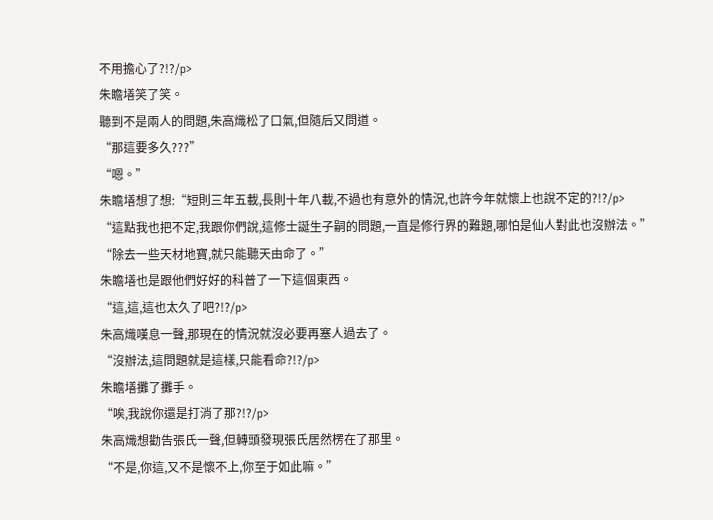不用擔心了?!?/p>
朱瞻墡笑了笑。
聽到不是兩人的問題,朱高熾松了口氣,但隨后又問道。
“那這要多久???”
“嗯。”
朱瞻墡想了想:“短則三年五載,長則十年八載,不過也有意外的情況,也許今年就懷上也說不定的?!?/p>
“這點我也把不定,我跟你們說,這修士誕生子嗣的問題,一直是修行界的難題,哪怕是仙人對此也沒辦法。”
“除去一些天材地寶,就只能聽天由命了。”
朱瞻墡也是跟他們好好的科普了一下這個東西。
“這,這,這也太久了吧?!?/p>
朱高熾嘆息一聲,那現在的情況就沒必要再塞人過去了。
“沒辦法,這問題就是這樣,只能看命?!?/p>
朱瞻墡攤了攤手。
“唉,我說你還是打消了那?!?/p>
朱高熾想勸告張氏一聲,但轉頭發現張氏居然楞在了那里。
“不是,你這,又不是懷不上,你至于如此嘛。”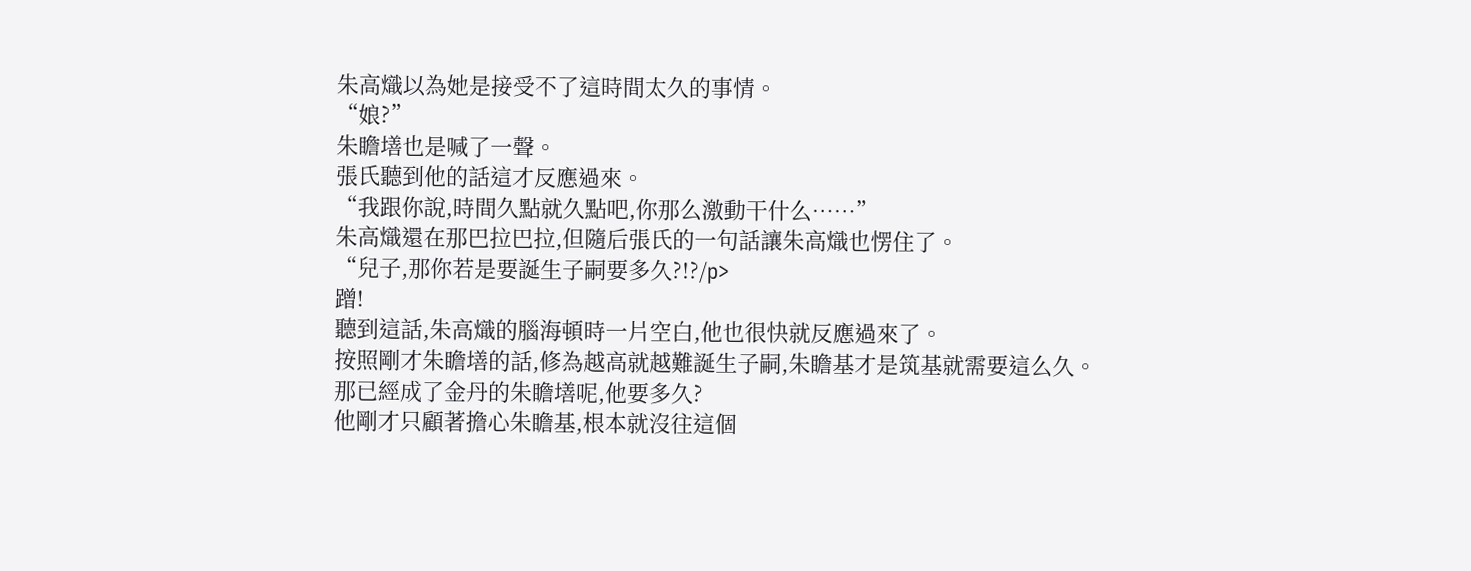朱高熾以為她是接受不了這時間太久的事情。
“娘?”
朱瞻墡也是喊了一聲。
張氏聽到他的話這才反應過來。
“我跟你說,時間久點就久點吧,你那么激動干什么……”
朱高熾還在那巴拉巴拉,但隨后張氏的一句話讓朱高熾也愣住了。
“兒子,那你若是要誕生子嗣要多久?!?/p>
蹭!
聽到這話,朱高熾的腦海頓時一片空白,他也很快就反應過來了。
按照剛才朱瞻墡的話,修為越高就越難誕生子嗣,朱瞻基才是筑基就需要這么久。
那已經成了金丹的朱瞻墡呢,他要多久?
他剛才只顧著擔心朱瞻基,根本就沒往這個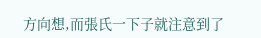方向想,而張氏一下子就注意到了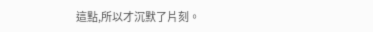這點,所以才沉默了片刻。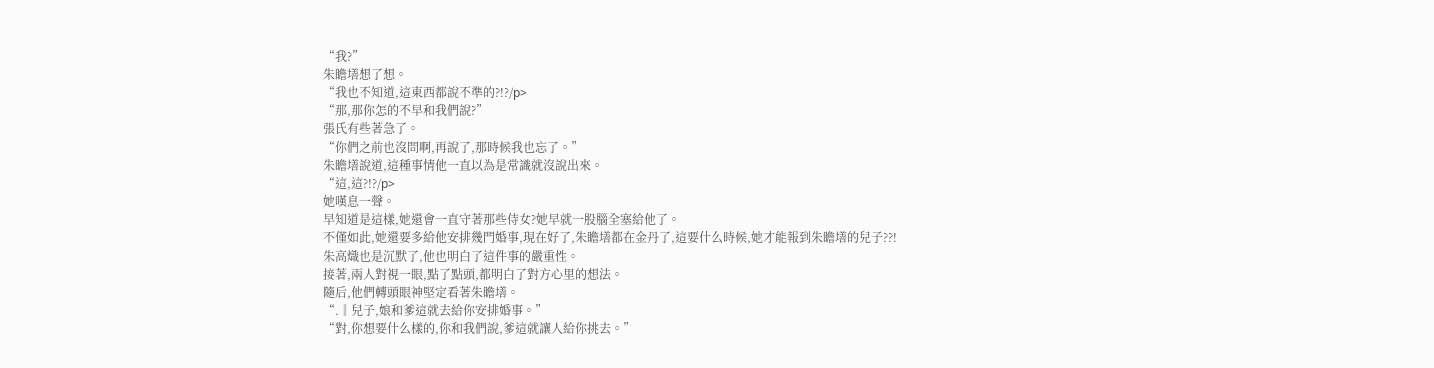“我?”
朱瞻墡想了想。
“我也不知道,這東西都說不準的?!?/p>
“那,那你怎的不早和我們說?”
張氏有些著急了。
“你們之前也沒問啊,再說了,那時候我也忘了。”
朱瞻墡說道,這種事情他一直以為是常識就沒說出來。
“這,這?!?/p>
她嘆息一聲。
早知道是這樣,她還會一直守著那些侍女?她早就一股腦全塞給他了。
不僅如此,她還要多給他安排幾門婚事,現在好了,朱瞻墡都在金丹了,這要什么時候,她才能報到朱瞻墡的兒子??!
朱高熾也是沉默了,他也明白了這件事的嚴重性。
接著,兩人對視一眼,點了點頭,都明白了對方心里的想法。
隨后,他們轉頭眼神堅定看著朱瞻墡。
“.‖兒子,娘和爹這就去給你安排婚事。”
“對,你想要什么樣的,你和我們說,爹這就讓人給你挑去。”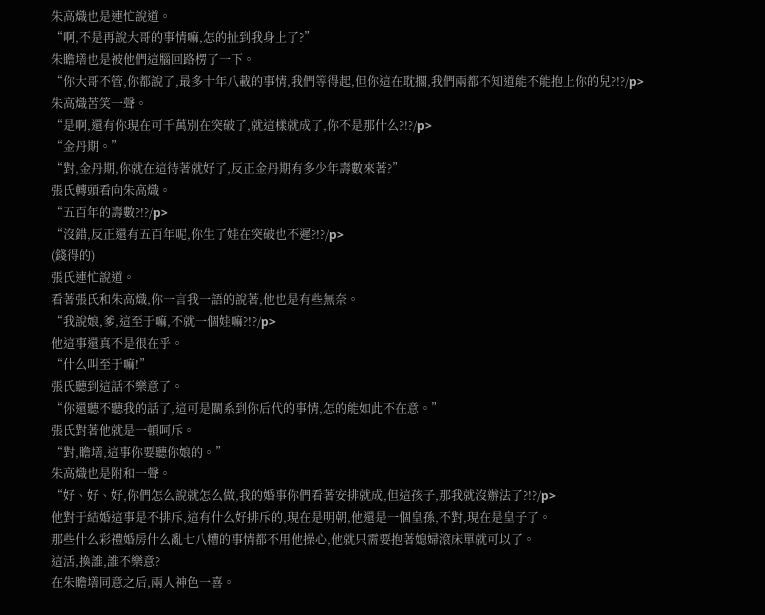朱高熾也是連忙說道。
“啊,不是再說大哥的事情嘛,怎的扯到我身上了?”
朱瞻墡也是被他們這腦回路楞了一下。
“你大哥不管,你都說了,最多十年八載的事情,我們等得起,但你這在耽擱,我們兩都不知道能不能抱上你的兒?!?/p>
朱高熾苦笑一聲。
“是啊,還有你現在可千萬別在突破了,就這樣就成了,你不是那什么?!?/p>
“金丹期。”
“對,金丹期,你就在這待著就好了,反正金丹期有多少年壽數來著?”
張氏轉頭看向朱高熾。
“五百年的壽數?!?/p>
“沒錯,反正還有五百年呢,你生了娃在突破也不遲?!?/p>
(錢得的)
張氏連忙說道。
看著張氏和朱高熾,你一言我一語的說著,他也是有些無奈。
“我說娘,爹,這至于嘛,不就一個娃嘛?!?/p>
他這事還真不是很在乎。
“什么叫至于嘛!”
張氏聽到這話不樂意了。
“你還聽不聽我的話了,這可是關系到你后代的事情,怎的能如此不在意。”
張氏對著他就是一頓呵斥。
“對,瞻墡,這事你要聽你娘的。”
朱高熾也是附和一聲。
“好、好、好,你們怎么說就怎么做,我的婚事你們看著安排就成,但這孩子,那我就沒辦法了?!?/p>
他對于結婚這事是不排斥,這有什么好排斥的,現在是明朝,他還是一個皇孫,不對,現在是皇子了。
那些什么彩禮婚房什么亂七八糟的事情都不用他操心,他就只需要抱著媳婦滾床單就可以了。
這活,換誰,誰不樂意?
在朱瞻墡同意之后,兩人神色一喜。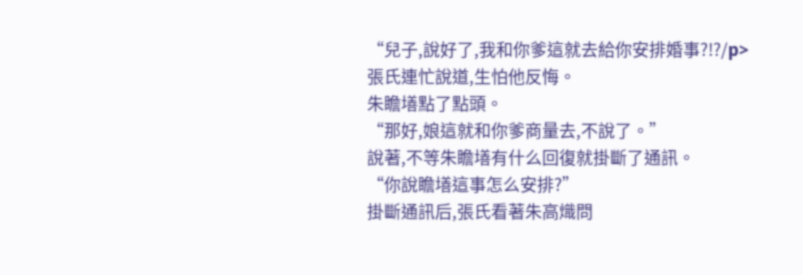“兒子,說好了,我和你爹這就去給你安排婚事?!?/p>
張氏連忙說道,生怕他反悔。
朱瞻墡點了點頭。
“那好,娘這就和你爹商量去,不說了。”
說著,不等朱瞻墡有什么回復就掛斷了通訊。
“你說瞻墡這事怎么安排?”
掛斷通訊后,張氏看著朱高熾問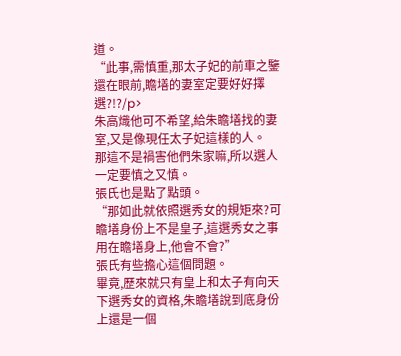道。
“此事,需慎重,那太子妃的前車之鑒還在眼前,瞻墡的妻室定要好好擇選?!?/p>
朱高熾他可不希望,給朱瞻墡找的妻室,又是像現任太子妃這樣的人。
那這不是禍害他們朱家嘛,所以選人一定要慎之又慎。
張氏也是點了點頭。
“那如此就依照選秀女的規矩來?可瞻墡身份上不是皇子,這選秀女之事用在瞻墡身上,他會不會?”
張氏有些擔心這個問題。
畢竟,歷來就只有皇上和太子有向天下選秀女的資格,朱瞻墡說到底身份上還是一個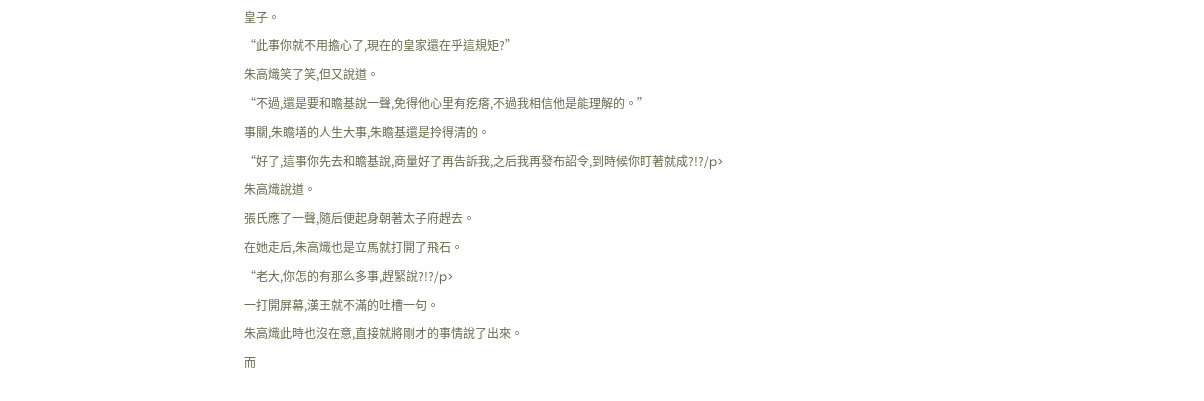皇子。
“此事你就不用擔心了,現在的皇家還在乎這規矩?”
朱高熾笑了笑,但又說道。
“不過,還是要和瞻基說一聲,免得他心里有疙瘩,不過我相信他是能理解的。”
事關,朱瞻墡的人生大事,朱瞻基還是拎得清的。
“好了,這事你先去和瞻基說,商量好了再告訴我,之后我再發布詔令,到時候你盯著就成?!?/p>
朱高熾說道。
張氏應了一聲,隨后便起身朝著太子府趕去。
在她走后,朱高熾也是立馬就打開了飛石。
“老大,你怎的有那么多事,趕緊說?!?/p>
一打開屏幕,漢王就不滿的吐槽一句。
朱高熾此時也沒在意,直接就將剛才的事情說了出來。
而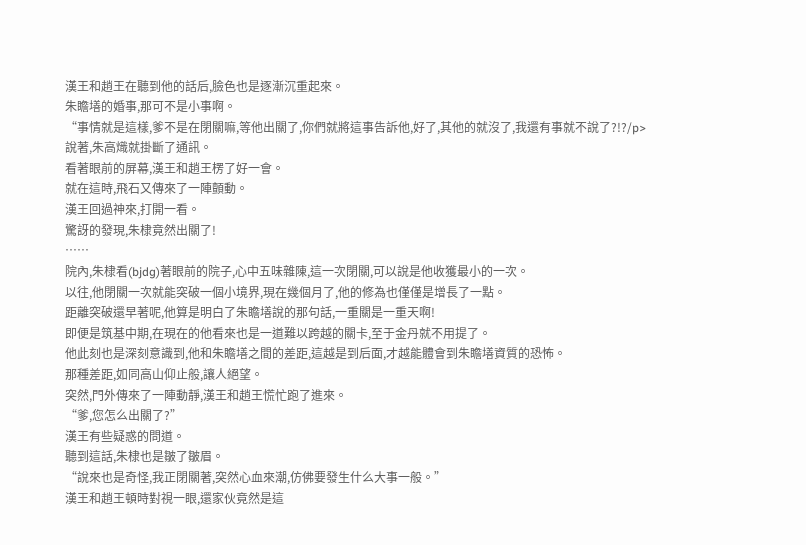漢王和趙王在聽到他的話后,臉色也是逐漸沉重起來。
朱瞻墡的婚事,那可不是小事啊。
“事情就是這樣,爹不是在閉關嘛,等他出關了,你們就將這事告訴他,好了,其他的就沒了,我還有事就不說了?!?/p>
說著,朱高熾就掛斷了通訊。
看著眼前的屏幕,漢王和趙王楞了好一會。
就在這時,飛石又傳來了一陣顫動。
漢王回過神來,打開一看。
驚訝的發現,朱棣竟然出關了!
……
院內,朱棣看(bjdg)著眼前的院子,心中五味雜陳,這一次閉關,可以說是他收獲最小的一次。
以往,他閉關一次就能突破一個小境界,現在幾個月了,他的修為也僅僅是增長了一點。
距離突破還早著呢,他算是明白了朱瞻墡說的那句話,一重關是一重天啊!
即便是筑基中期,在現在的他看來也是一道難以跨越的關卡,至于金丹就不用提了。
他此刻也是深刻意識到,他和朱瞻墡之間的差距,這越是到后面,才越能體會到朱瞻墡資質的恐怖。
那種差距,如同高山仰止般,讓人絕望。
突然,門外傳來了一陣動靜,漢王和趙王慌忙跑了進來。
“爹,您怎么出關了?”
漢王有些疑惑的問道。
聽到這話,朱棣也是皺了皺眉。
“說來也是奇怪,我正閉關著,突然心血來潮,仿佛要發生什么大事一般。”
漢王和趙王頓時對視一眼,還家伙竟然是這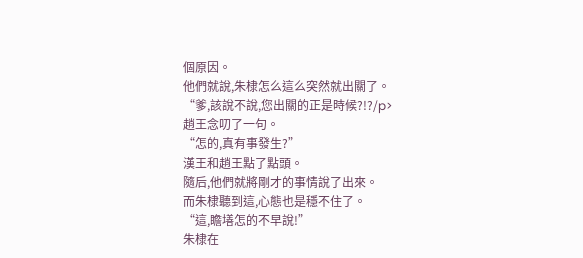個原因。
他們就說,朱棣怎么這么突然就出關了。
“爹,該說不說,您出關的正是時候?!?/p>
趙王念叨了一句。
“怎的,真有事發生?”
漢王和趙王點了點頭。
隨后,他們就將剛才的事情說了出來。
而朱棣聽到這,心態也是穩不住了。
“這,瞻墡怎的不早說!”
朱棣在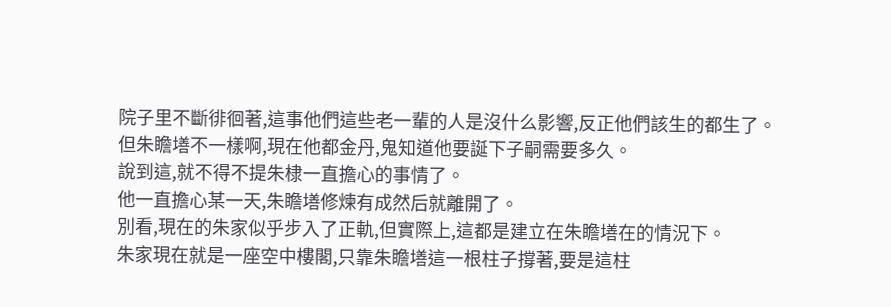院子里不斷徘徊著,這事他們這些老一輩的人是沒什么影響,反正他們該生的都生了。
但朱瞻墡不一樣啊,現在他都金丹,鬼知道他要誕下子嗣需要多久。
說到這,就不得不提朱棣一直擔心的事情了。
他一直擔心某一天,朱瞻墡修煉有成然后就離開了。
別看,現在的朱家似乎步入了正軌,但實際上,這都是建立在朱瞻墡在的情況下。
朱家現在就是一座空中樓閣,只靠朱瞻墡這一根柱子撐著,要是這柱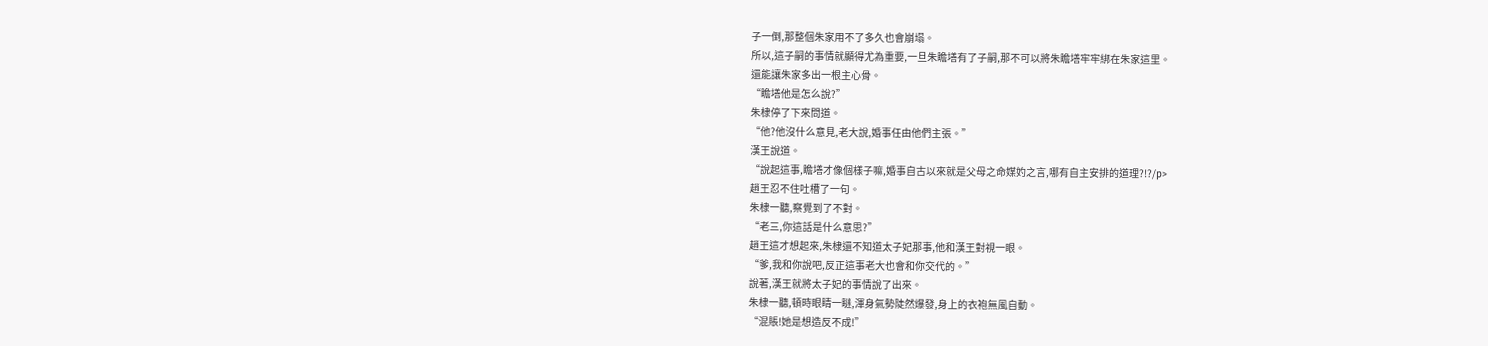子一倒,那整個朱家用不了多久也會崩塌。
所以,這子嗣的事情就顯得尤為重要,一旦朱瞻墡有了子嗣,那不可以將朱瞻墡牢牢綁在朱家這里。
還能讓朱家多出一根主心骨。
“瞻墡他是怎么說?”
朱棣停了下來問道。
“他?他沒什么意見,老大說,婚事任由他們主張。”
漢王說道。
“說起這事,瞻墡才像個樣子嘛,婚事自古以來就是父母之命媒妁之言,哪有自主安排的道理?!?/p>
趙王忍不住吐槽了一句。
朱棣一聽,察覺到了不對。
“老三,你這話是什么意思?”
趙王這才想起來,朱棣還不知道太子妃那事,他和漢王對視一眼。
“爹,我和你說吧,反正這事老大也會和你交代的。”
說著,漢王就將太子妃的事情說了出來。
朱棣一聽,頓時眼睛一瞇,渾身氣勢陡然爆發,身上的衣袍無風自動。
“混賬!她是想造反不成!”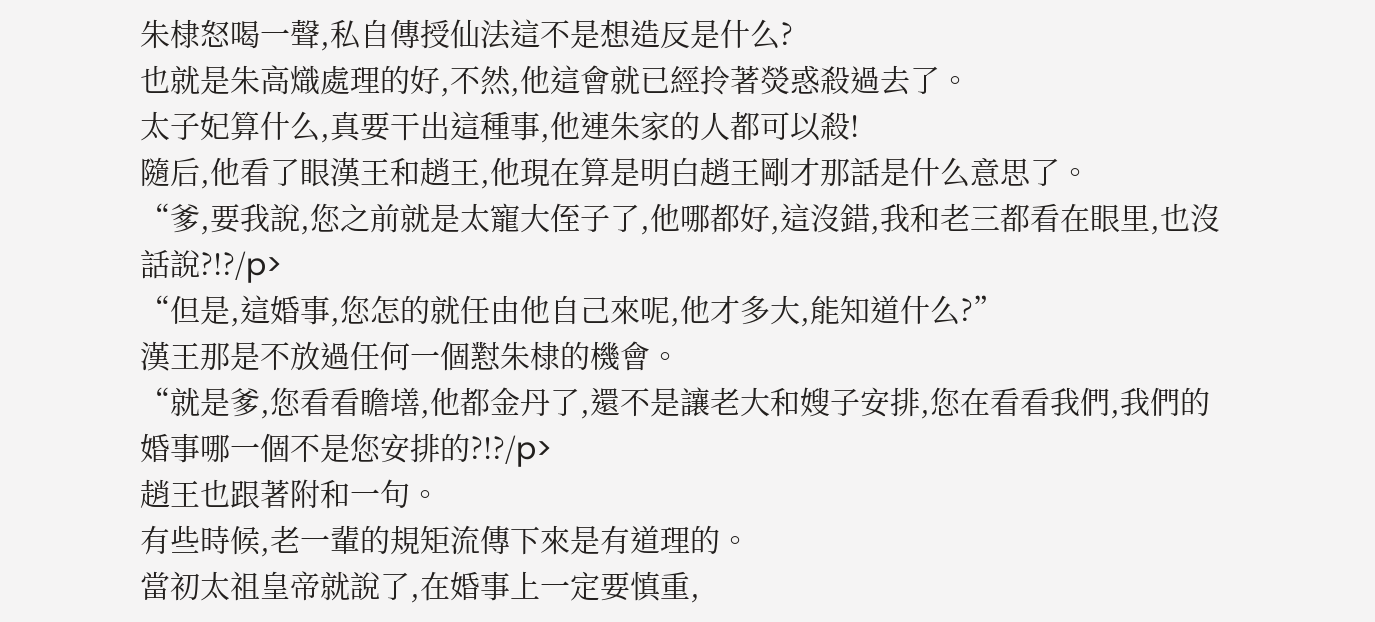朱棣怒喝一聲,私自傳授仙法這不是想造反是什么?
也就是朱高熾處理的好,不然,他這會就已經拎著熒惑殺過去了。
太子妃算什么,真要干出這種事,他連朱家的人都可以殺!
隨后,他看了眼漢王和趙王,他現在算是明白趙王剛才那話是什么意思了。
“爹,要我說,您之前就是太寵大侄子了,他哪都好,這沒錯,我和老三都看在眼里,也沒話說?!?/p>
“但是,這婚事,您怎的就任由他自己來呢,他才多大,能知道什么?”
漢王那是不放過任何一個懟朱棣的機會。
“就是爹,您看看瞻墡,他都金丹了,還不是讓老大和嫂子安排,您在看看我們,我們的婚事哪一個不是您安排的?!?/p>
趙王也跟著附和一句。
有些時候,老一輩的規矩流傳下來是有道理的。
當初太祖皇帝就說了,在婚事上一定要慎重,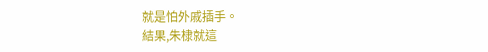就是怕外戚插手。
結果,朱棣就這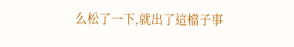么松了一下,就出了這檔子事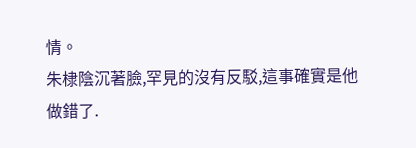情。
朱棣陰沉著臉,罕見的沒有反駁,這事確實是他做錯了.